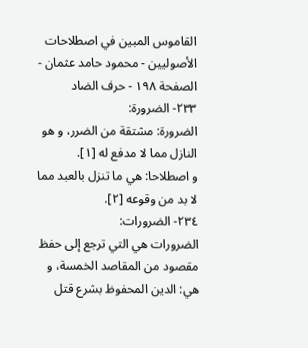القاموس المبين في اصطلاحات الأصوليين - محمود حامد عثمان - الصفحة ١٩٨ - حرف الضاد
٢٣٣- الضرورة:
الضرورة: مشتقة من الضرر، و هو النازل مما لا مدفع له [١].
و اصطلاحا: هي ما تنزل بالعبد مما لا بد من وقوعه [٢].
٢٣٤- الضرورات:
الضرورات هي التي ترجع إلى حفظ مقصود من المقاصد الخمسة، و هي: الدين المحفوظ بشرع قتل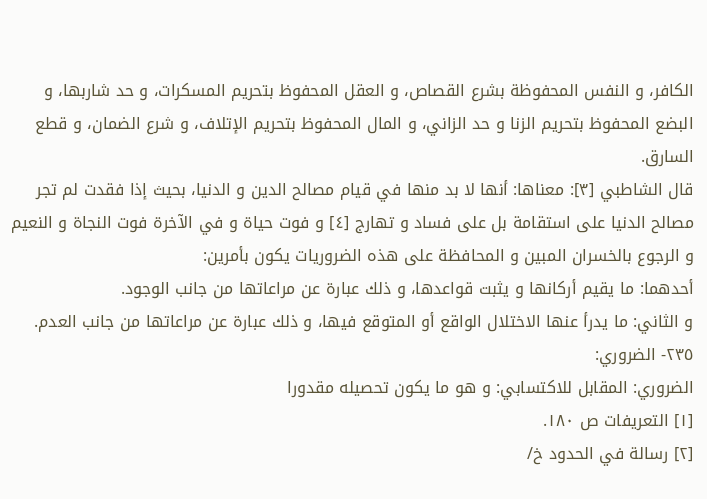الكافر، و النفس المحفوظة بشرع القصاص، و العقل المحفوظ بتحريم المسكرات، و حد شاربها، و البضع المحفوظ بتحريم الزنا و حد الزاني، و المال المحفوظ بتحريم الإتلاف، و شرع الضمان، و قطع السارق.
قال الشاطبي [٣]: معناها: أنها لا بد منها في قيام مصالح الدين و الدنيا، بحيث إذا فقدت لم تجر مصالح الدنيا على استقامة بل على فساد و تهارج [٤] و فوت حياة و في الآخرة فوت النجاة و النعيم و الرجوع بالخسران المبين و المحافظة على هذه الضروريات يكون بأمرين:
أحدهما: ما يقيم أركانها و يثبت قواعدها، و ذلك عبارة عن مراعاتها من جانب الوجود.
و الثاني: ما يدرأ عنها الاختلال الواقع أو المتوقع فيها، و ذلك عبارة عن مراعاتها من جانب العدم.
٢٣٥- الضروري:
الضروري: المقابل للاكتسابي: و هو ما يكون تحصيله مقدورا
[١] التعريفات ص ١٨٠.
[٢] رسالة في الحدود خ/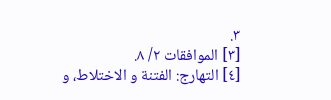٣.
[٣] الموافقات ٢/ ٨.
[٤] التهارج: الفتنة و الاختلاط، و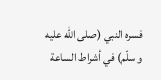فسره النبي (صلى اللّه عليه و سلّم) في أشراط الساعة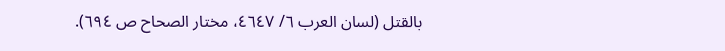بالقتل (لسان العرب ٦/ ٤٦٤٧، مختار الصحاح ص ٦٩٤).